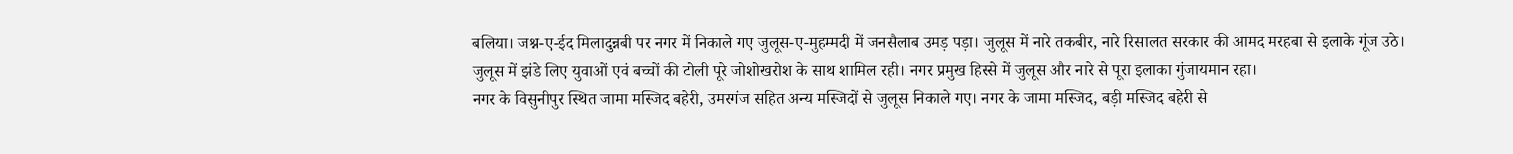बलिया। जश्न-ए-ईद मिलादुन्नबी पर नगर में निकाले गए जुलूस-ए-मुहम्मदी में जनसैलाब उमड़ पड़ा। जुलूस में नारे तकबीर, नारे रिसालत सरकार की आमद मरहबा से इलाके गूंज उठे।
जुलूस में झंडे लिए युवाओं एवं बच्चों की टोली पूरे जोशोखरोश के साथ शामिल रही। नगर प्रमुख हिस्से में जुलूस और नारे से पूरा इलाका गुंजायमान रहा।
नगर के विसुनीपुर स्थित जामा मस्जिद बहेरी, उमरगंज सहित अन्य मस्जिदों से जुलूस निकाले गए। नगर के जामा मस्जिद, बड़ी मस्जिद बहेरी से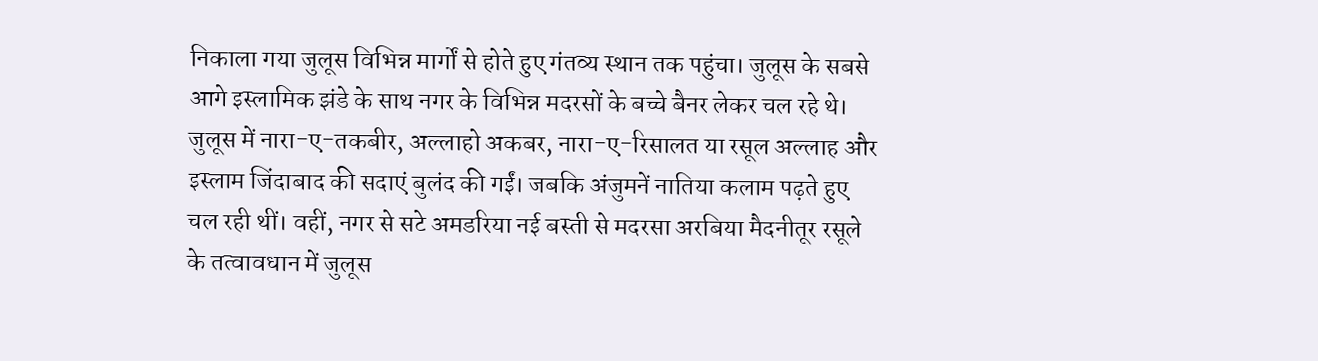निकाला गया जुलूस विभिन्न मार्गों से होते हुए गंतव्य स्थान तक पहुंचा। जुलूस के सबसे आगे इस्लामिक झंडे के साथ नगर के विभिन्न मदरसों के बच्चे बैनर लेकर चल रहे थे।
जुलूस में नारा-ए-तकबीर, अल्लाहो अकबर, नारा-ए-रिसालत या रसूल अल्लाह और इस्लाम जिंदाबाद की सदाएं बुलंद की गईं। जबकि अंजुमनें नातिया कलाम पढ़ते हुए चल रही थीं। वहीं, नगर से सटे अमडरिया नई बस्ती से मदरसा अरबिया मैदनीतूर रसूले के तत्वावधान में जुलूस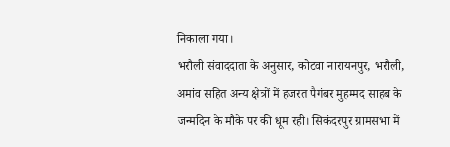निकाला गया।
भरौली संवाददाता के अनुसार, कोटवा नारायनपुर, भरौली, अमांव सहित अन्य क्षेत्रों में हजरत पैगंबर मुहम्मद साहब के जन्मदिन के मौके पर की धूम रही। सिकंदरपुर ग्रामसभा में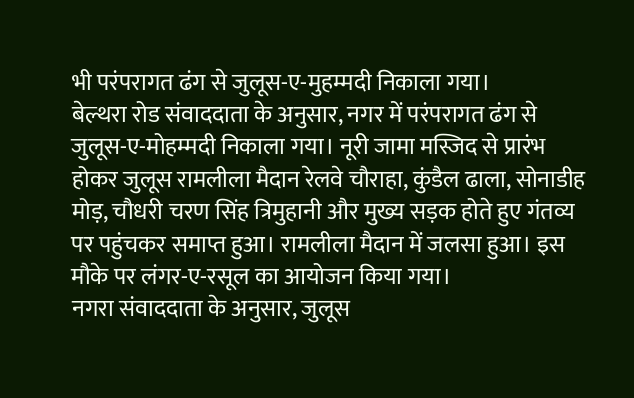भी परंपरागत ढंग से जुलूस-ए-मुहम्मदी निकाला गया।
बेल्थरा रोड संवाददाता के अनुसार, नगर में परंपरागत ढंग से जुलूस-ए-मोहम्मदी निकाला गया। नूरी जामा मस्जिद से प्रारंभ होकर जुलूस रामलीला मैदान रेलवे चौराहा, कुंडैल ढाला, सोनाडीह मोड़, चौधरी चरण सिंह त्रिमुहानी और मुख्य सड़क होते हुए गंतव्य पर पहुंचकर समाप्त हुआ। रामलीला मैदान में जलसा हुआ। इस मौके पर लंगर-ए-रसूल का आयोजन किया गया।
नगरा संवाददाता के अनुसार, जुलूस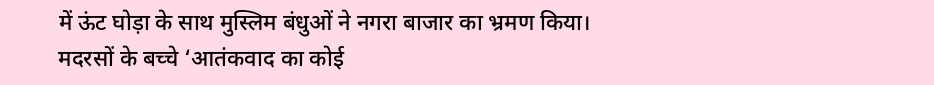में ऊंट घोड़ा के साथ मुस्लिम बंधुओं ने नगरा बाजार का भ्रमण किया। मदरसों के बच्चे ‘आतंकवाद का कोई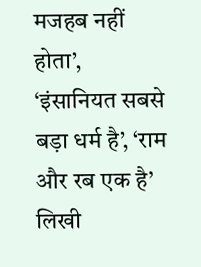मजहब नहीं होता’, ‘इंसानियत सबसे बड़ा धर्म है’, ‘राम और रब एक है’ लिखी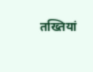तख्तियां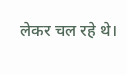लेकर चल रहे थे।